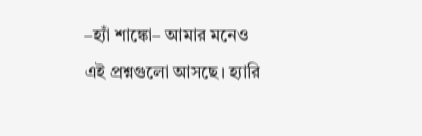–হ্যাঁ শাঙ্কো– আমার মনেও এই প্রশ্নগুলো আসছে। হ্যারি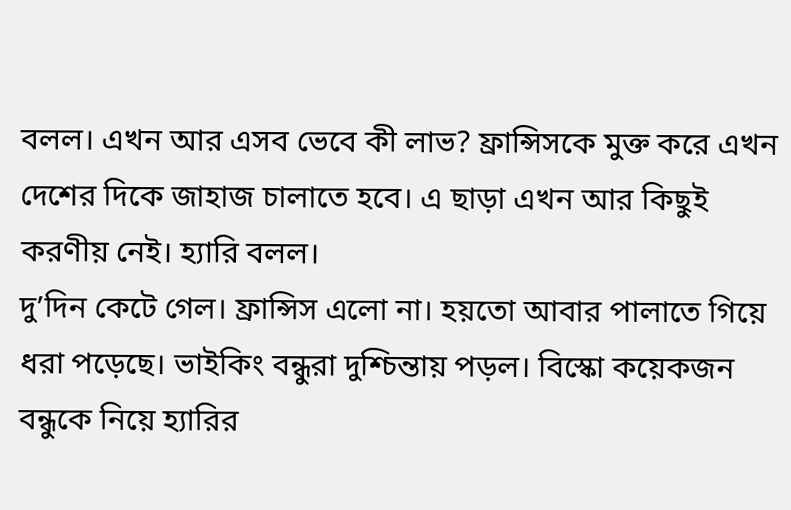বলল। এখন আর এসব ভেবে কী লাভ? ফ্রান্সিসকে মুক্ত করে এখন দেশের দিকে জাহাজ চালাতে হবে। এ ছাড়া এখন আর কিছুই করণীয় নেই। হ্যারি বলল।
দু’দিন কেটে গেল। ফ্রান্সিস এলো না। হয়তো আবার পালাতে গিয়ে ধরা পড়েছে। ভাইকিং বন্ধুরা দুশ্চিন্তায় পড়ল। বিস্কো কয়েকজন বন্ধুকে নিয়ে হ্যারির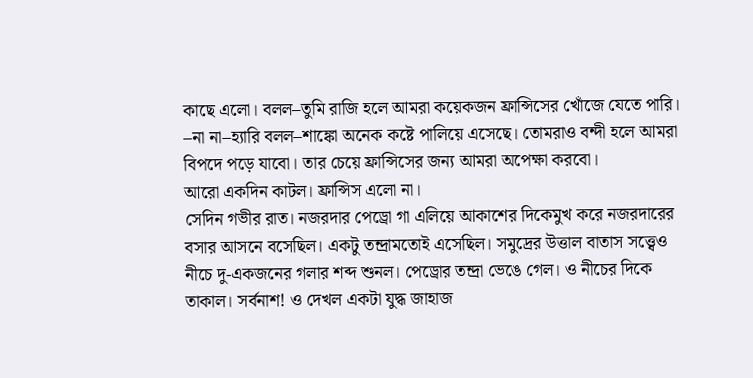কাছে এলো। বলল–তুমি রাজি হলে আমরা কয়েকজন ফ্রান্সিসের খোঁজে যেতে পারি।
–না না–হ্যারি বলল–শাঙ্কো অনেক কষ্টে পালিয়ে এসেছে। তোমরাও বন্দী হলে আমরা বিপদে পড়ে যাবো। তার চেয়ে ফ্রান্সিসের জন্য আমরা অপেক্ষা করবো।
আরো একদিন কাটল। ফ্রান্সিস এলো না।
সেদিন গভীর রাত। নজরদার পেড্রো গা এলিয়ে আকাশের দিকেমুখ করে নজরদারের বসার আসনে বসেছিল। একটু তন্দ্ৰামতোই এসেছিল। সমুদ্রের উত্তাল বাতাস সত্ত্বেও নীচে দু-একজনের গলার শব্দ শুনল। পেড্রোর তন্দ্রা ভেঙে গেল। ও নীচের দিকে তাকাল। সর্বনাশ! ও দেখল একটা যুদ্ধ জাহাজ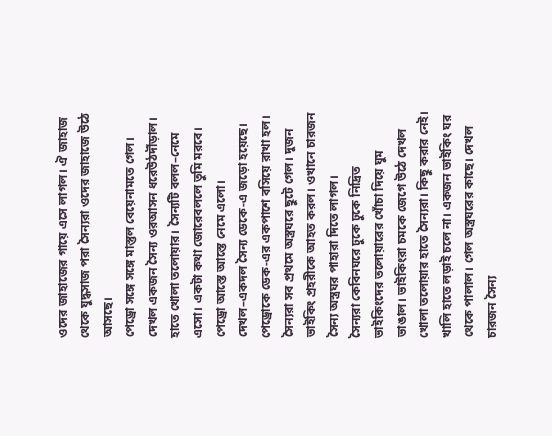ওদের জাহাজের গায়ে এসে লাগল। ঐ জাহাজ থেকে যুদ্ধসাজ পরা সৈন্যরা ওদের জাহাজে উঠে আসছে।
পেড্রো সঙ্গে সঙ্গে মাস্তুল বেয়েনামতে গেল। দেখল একজন সৈন্য ওরআসন ধরেউঠদৗঁড়াল। হাতে খোলা তলোয়ার। সৈন্যটি বলল–নেমে এসো। একটা কথা জোরেবললে তুমি মরবে।
পেড্রো আস্তে আস্তে নেমে এলো। দেখল–একদল সৈন্য ডেকে-এ জড়ো হয়েছে। পেড্রোকে ডেক-এর একপাশে বসিয়ে রাখা হল।
সৈন্যরা সব প্রথমে অস্ত্রঘরে ছুটে গেল। দুজন ভাইকিং প্রহরীকে আহত করল। ওখানে চারজন সৈন্য অস্ত্রঘর পাহারা দিতে লাগল।
সৈন্যরা কেবিনঘরে ঢুকে ঢুকে নিদ্রিত ভাইকিংদের তলোয়ারের খোঁচা দিয়ে ঘুম ভাঙাল। ভাইকিংরা চমকে জেগে উঠে দেখল খোলা তলোয়ার হাতে সৈন্যরা। কিছু করার নেই। খালি হাতে লড়াই চলে না। একজন ভাইকিং ঘর থেকে পালাল। গেল অস্ত্রঘরের কাছে। দেখল চারজন সৈন্য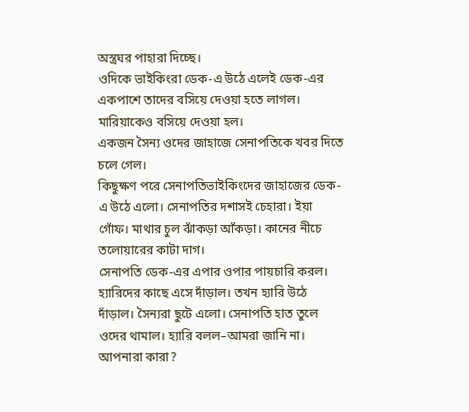অস্ত্রঘর পাহারা দিচ্ছে।
ওদিকে ভাইকিংরা ডেক-এ উঠে এলেই ডেক-এর একপাশে তাদের বসিয়ে দেওয়া হতে লাগল। মারিয়াকেও বসিয়ে দেওয়া হল।
একজন সৈন্য ওদের জাহাজে সেনাপতিকে খবর দিতে চলে গেল।
কিছুক্ষণ পরে সেনাপতিভাইকিংদের জাহাজের ডেক-এ উঠে এলো। সেনাপতির দশাসই চেহারা। ইয়া গোঁফ। মাথার চুল ঝাঁকড়া আঁকড়া। কানের নীচে তলোয়ারের কাটা দাগ।
সেনাপতি ডেক-এর এপার ওপার পায়চারি করল। হ্যারিদের কাছে এসে দাঁড়াল। তখন হ্যারি উঠে দাঁড়াল। সৈন্যরা ছুটে এলো। সেনাপতি হাত তুলে ওদের থামাল। হ্যারি বলল–আমরা জানি না। আপনারা কারা?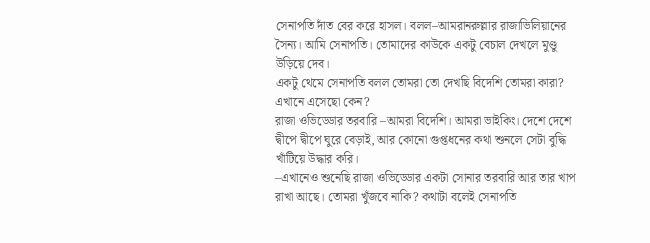সেনাপতি দাঁত বের করে হাসল। বলল–আমরানরুল্লার রাজাভিলিয়ানের সৈন্য। আমি সেনাপতি। তোমাদের কাউকে একটু বেচাল দেখলে মুণ্ডু উড়িয়ে দেব।
একটু থেমে সেনাপতি বলল তোমরা তো দেখছি বিদেশি তোমরা কারা? এখানে এসেছো কেন?
রাজা ওভিড্ডোর তরবারি –আমরা বিদেশি। আমরা ভাইকিং। দেশে দেশে দ্বীপে দ্বীপে ঘুরে বেড়াই, আর কোনো গুপ্তধনের কথা শুনলে সেটা বুদ্ধি খাঁটিয়ে উদ্ধার করি।
–এখানেও শুনেছি রাজা ওভিড্ডোর একটা সোনার তরবারি আর তার খাপ রাখা আছে। তোমরা খুঁজবে নাকি? কথাটা বলেই সেনাপতি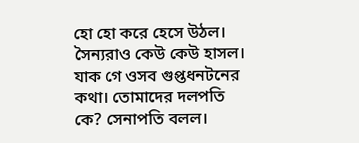হো হো করে হেসে উঠল। সৈন্যরাও কেউ কেউ হাসল।
যাক গে ওসব গুপ্তধনটনের কথা। তোমাদের দলপতি কে? সেনাপতি বলল।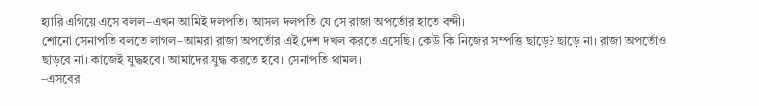হ্যারি এগিয়ে এসে বলল–এখন আমিই দলপতি। আসল দলপতি যে সে রাজা অপৰ্তোর হাতে বন্দী।
শোনো সেনাপতি বলতে লাগল–আমরা রাজা অপৰ্তোর এই দেশ দখল করতে এসেছি। কেউ কি নিজের সম্পত্তি ছাড়ে? ছাড়ে না। রাজা অপৰ্তোও ছাড়বে না। কাজেই যুদ্ধহবে। আমাদের যুদ্ধ করতে হবে। সেনাপতি থামল।
–এসবের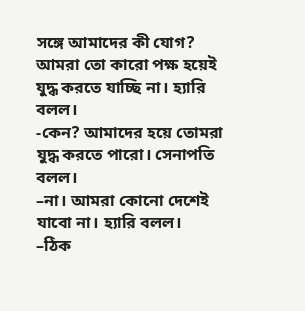সঙ্গে আমাদের কী যোগ? আমরা তো কারো পক্ষ হয়েই যুদ্ধ করতে যাচ্ছি না। হ্যারি বলল।
-কেন? আমাদের হয়ে তোমরা যুদ্ধ করতে পারো। সেনাপতি বলল।
–না। আমরা কোনো দেশেই যাবো না। হ্যারি বলল।
–ঠিক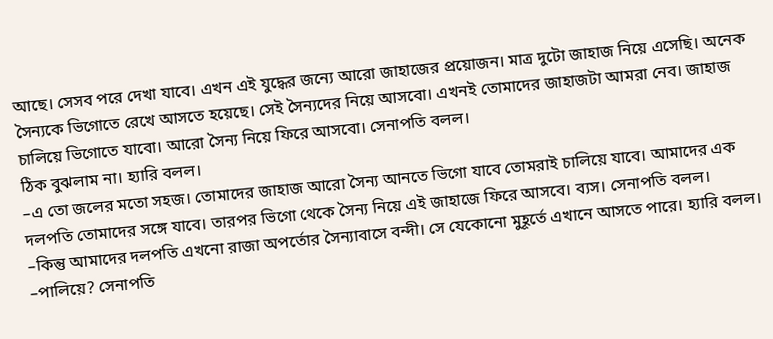আছে। সেসব পরে দেখা যাবে। এখন এই যুদ্ধের জন্যে আরো জাহাজের প্রয়োজন। মাত্র দুটো জাহাজ নিয়ে এসেছি। অনেক সৈন্যকে ভিগোতে রেখে আসতে হয়েছে। সেই সৈন্যদের নিয়ে আসবো। এখনই তোমাদের জাহাজটা আমরা নেব। জাহাজ চালিয়ে ভিগোতে যাবো। আরো সৈন্য নিয়ে ফিরে আসবো। সেনাপতি বলল।
ঠিক বুঝলাম না। হ্যারি বলল।
–এ তো জলের মতো সহজ। তোমাদের জাহাজ আরো সৈন্য আনতে ভিগো যাবে তোমরাই চালিয়ে যাবে। আমাদের এক দলপতি তোমাদের সঙ্গে যাবে। তারপর ভিগো থেকে সৈন্য নিয়ে এই জাহাজে ফিরে আসবে। ব্যস। সেনাপতি বলল।
–কিন্তু আমাদের দলপতি এখনো রাজা অপৰ্তোর সৈন্যাবাসে বন্দী। সে যেকোনো মুহূর্তে এখানে আসতে পারে। হ্যারি বলল।
–পালিয়ে? সেনাপতি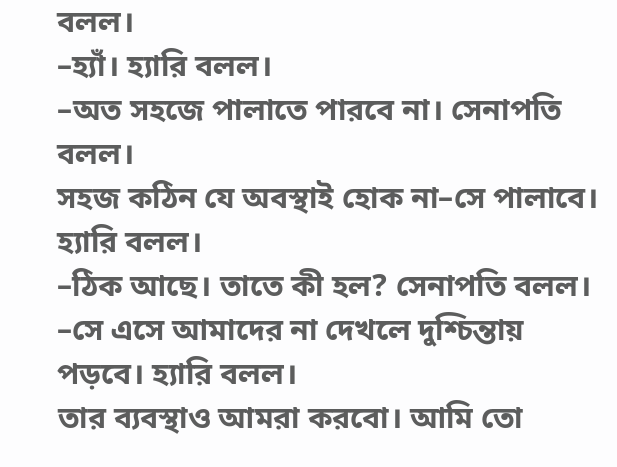বলল।
–হ্যাঁ। হ্যারি বলল।
–অত সহজে পালাতে পারবে না। সেনাপতি বলল।
সহজ কঠিন যে অবস্থাই হোক না–সে পালাবে। হ্যারি বলল।
–ঠিক আছে। তাতে কী হল? সেনাপতি বলল।
–সে এসে আমাদের না দেখলে দুশ্চিন্তায় পড়বে। হ্যারি বলল।
তার ব্যবস্থাও আমরা করবো। আমি তো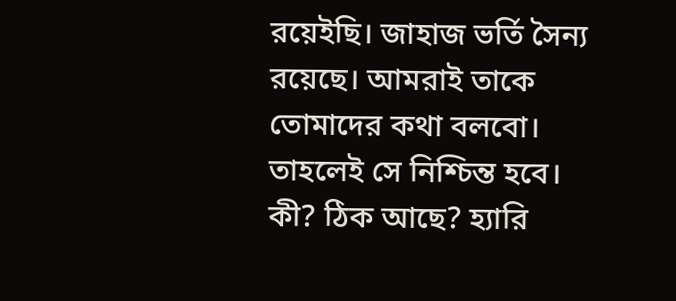রয়েইছি। জাহাজ ভর্তি সৈন্য রয়েছে। আমরাই তাকে তোমাদের কথা বলবো। তাহলেই সে নিশ্চিন্ত হবে। কী? ঠিক আছে? হ্যারি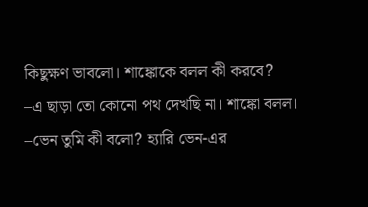কিছুক্ষণ ভাবলো। শাঙ্কোকে বলল কী করবে?
–এ ছাড়া তো কোনো পথ দেখছি না। শাঙ্কো বলল।
–ভেন তুমি কী বলো? হ্যারি ভেন-এর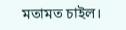মতামত চাইল।